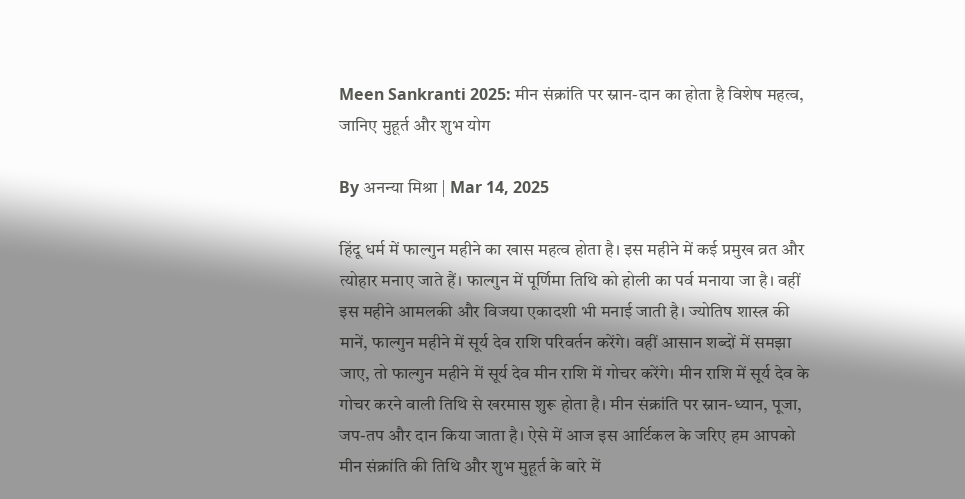Meen Sankranti 2025: मीन संक्रांति पर स्नान-दान का होता है विशेष महत्व, जानिए मुहूर्त और शुभ योग

By अनन्या मिश्रा | Mar 14, 2025

हिंदू धर्म में फाल्गुन महीने का खास महत्व होता है। इस महीने में कई प्रमुख व्रत और त्योहार मनाए जाते हैं। फाल्गुन में पूर्णिमा तिथि को होली का पर्व मनाया जा है। वहीं इस महीने आमलकी और विजया एकादशी भी मनाई जाती है। ज्योतिष शास्त्र की मानें, फाल्गुन महीने में सूर्य देव राशि परिवर्तन करेंगे। वहीं आसान शब्दों में समझा जाए, तो फाल्गुन महीने में सूर्य देव मीन राशि में गोचर करेंगे। मीन राशि में सूर्य देव के गोचर करने वाली तिथि से खरमास शुरू होता है। मीन संक्रांति पर स्नान-ध्यान, पूजा, जप-तप और दान किया जाता है। ऐसे में आज इस आर्टिकल के जरिए हम आपको मीन संक्रांति की तिथि और शुभ मुहूर्त के बारे में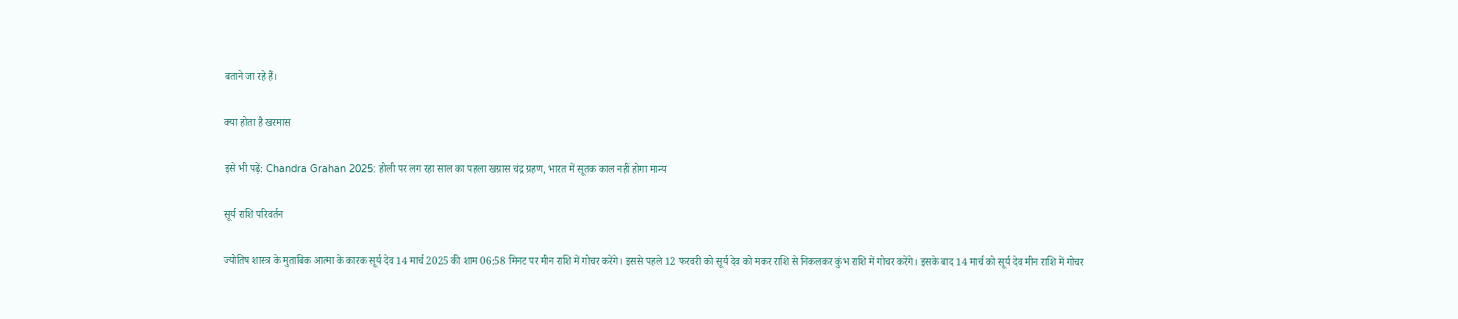बताने जा रहे हैं।

क्या होता है खरमास

इसे भी पढ़ें: Chandra Grahan 2025: होली पर लग रहा साल का पहला खग्रास चंद्र ग्रहण, भारत में सूतक काल नहीं होगा मान्य

सूर्य राशि परिवर्तन

ज्योतिष शास्त्र के मुताबिक आत्मा के कारक सूर्य देव 14 मार्च 2025 की शाम 06:58 मिनट पर मीन राशि में गोचर करेंगे। इससे पहले 12 फरवरी को सूर्य देव को मकर राशि से निकलकर कुंभ राशि में गोचर करेंगे। इसके बाद 14 मार्च को सूर्य देव मीन राशि में गोचर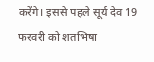करेंगे। इससे पहले सूर्य देव 19 फरवरी को शतभिषा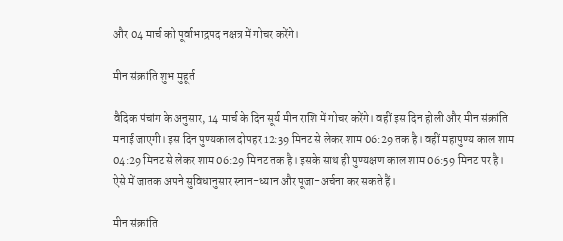और 04 मार्च को पूर्वाभाद्रपद नक्षत्र में गोचर करेंगे।

मीन संक्रांति शुभ मुहूर्त

वैदिक पंचांग के अनुसार, 14 मार्च के दिन सूर्य मीन राशि में गोचर करेंगे। वहीं इस दिन होली और मीन संक्रांति मनाई जाएगी। इस दिन पुण्यकाल दोपहर 12:39 मिनट से लेकर शाम 06:29 तक है। वहीं महापुण्य काल शाम 04:29 मिनट से लेकर शाम 06:29 मिनट तक है। इसके साथ ही पुण्यक्षण काल शाम 06:59 मिनट पर है। ऐसे में जातक अपने सुविधानुसार स्नान-ध्यान और पूजा-अर्चना कर सकते हैं।

मीन संक्रांति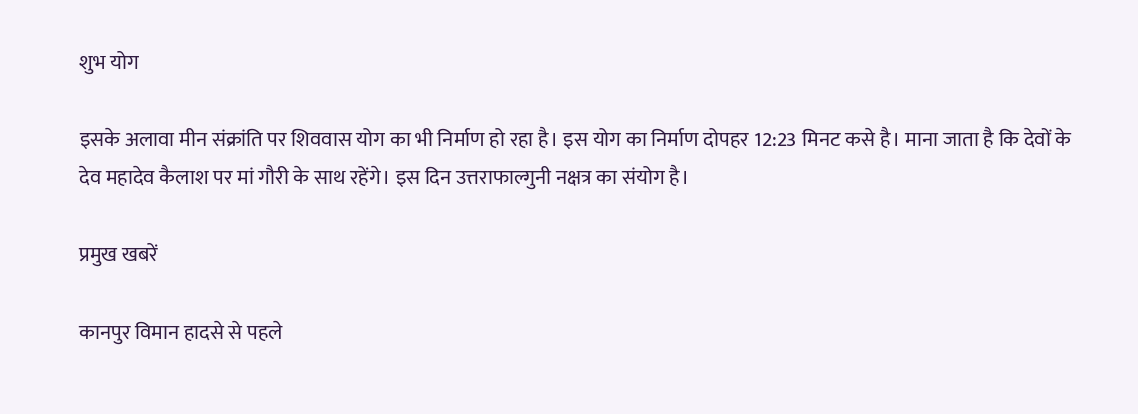शुभ योग

इसके अलावा मीन संक्रांति पर शिववास योग का भी निर्माण हो रहा है। इस योग का निर्माण दोपहर 12:23 मिनट कसे है। माना जाता है कि देवों के देव महादेव कैलाश पर मां गौरी के साथ रहेंगे। इस दिन उत्तराफाल्गुनी नक्षत्र का संयोग है।

प्रमुख खबरें

कानपुर विमान हादसे से पहले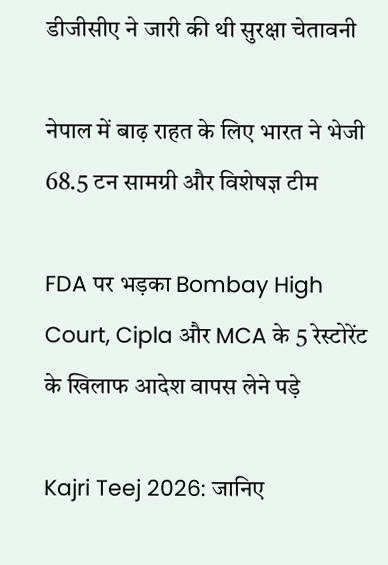डीजीसीए ने जारी की थी सुरक्षा चेतावनी

नेपाल में बाढ़ राहत के लिए भारत ने भेजी 68.5 टन सामग्री और विशेषज्ञ टीम

FDA पर भड़का Bombay High Court, Cipla और MCA के 5 रेस्टोरेंट के खिलाफ आदेश वापस लेने पड़े

Kajri Teej 2026: जानिए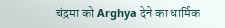चंद्रमा को Arghya देने का धार्मिक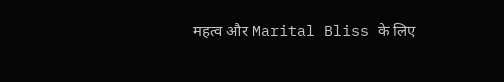महत्व और Marital Bliss के लिए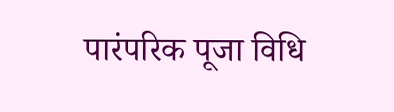पारंपरिक पूजा विधि